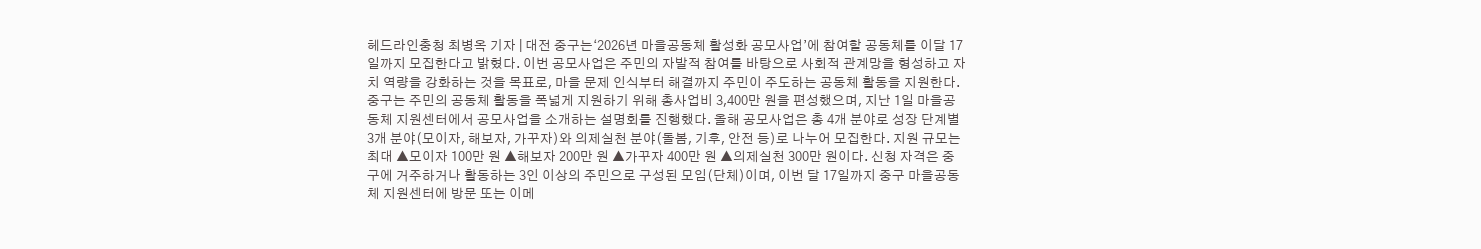헤드라인충청 최병옥 기자 | 대전 중구는‘2026년 마을공동체 활성화 공모사업’에 참여할 공동체를 이달 17일까지 모집한다고 밝혔다. 이번 공모사업은 주민의 자발적 참여를 바탕으로 사회적 관계망을 형성하고 자치 역량을 강화하는 것을 목표로, 마을 문제 인식부터 해결까지 주민이 주도하는 공동체 활동을 지원한다. 중구는 주민의 공동체 활동을 폭넓게 지원하기 위해 총사업비 3,400만 원을 편성했으며, 지난 1일 마을공동체 지원센터에서 공모사업을 소개하는 설명회를 진행했다. 올해 공모사업은 총 4개 분야로 성장 단계별 3개 분야(모이자, 해보자, 가꾸자)와 의제실천 분야(돌봄, 기후, 안전 등)로 나누어 모집한다. 지원 규모는 최대 ▲모이자 100만 원 ▲해보자 200만 원 ▲가꾸자 400만 원 ▲의제실천 300만 원이다. 신청 자격은 중구에 거주하거나 활동하는 3인 이상의 주민으로 구성된 모임(단체)이며, 이번 달 17일까지 중구 마을공동체 지원센터에 방문 또는 이메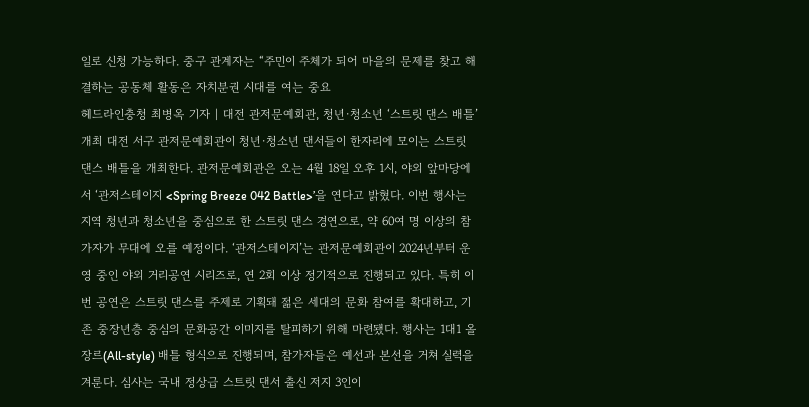일로 신청 가능하다. 중구 관계자는 “주민이 주체가 되어 마을의 문제를 찾고 해결하는 공동체 활동은 자치분권 시대를 여는 중요
헤드라인충청 최병옥 기자 | 대전 관저문예회관, 청년·청소년 ‘스트릿 댄스 배틀’ 개최 대전 서구 관저문예회관이 청년·청소년 댄서들이 한자리에 모이는 스트릿 댄스 배틀을 개최한다. 관저문예회관은 오는 4월 18일 오후 1시, 야외 앞마당에서 ‘관저스테이지 <Spring Breeze 042 Battle>’을 연다고 밝혔다. 이번 행사는 지역 청년과 청소년을 중심으로 한 스트릿 댄스 경연으로, 약 60여 명 이상의 참가자가 무대에 오를 예정이다. ‘관저스테이지’는 관저문예회관이 2024년부터 운영 중인 야외 거리공연 시리즈로, 연 2회 이상 정기적으로 진행되고 있다. 특히 이번 공연은 스트릿 댄스를 주제로 기획돼 젊은 세대의 문화 참여를 확대하고, 기존 중장년층 중심의 문화공간 이미지를 탈피하기 위해 마련됐다. 행사는 1대1 올장르(All-style) 배틀 형식으로 진행되며, 참가자들은 예선과 본선을 거쳐 실력을 겨룬다. 심사는 국내 정상급 스트릿 댄서 출신 저지 3인이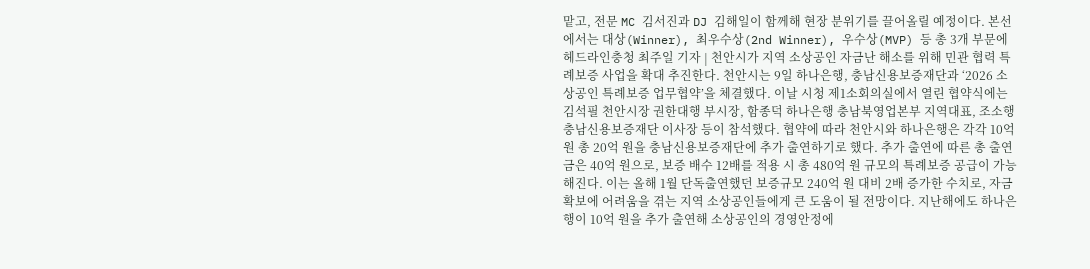맡고, 전문 MC 김서진과 DJ 김해일이 함께해 현장 분위기를 끌어올릴 예정이다. 본선에서는 대상(Winner), 최우수상(2nd Winner), 우수상(MVP) 등 총 3개 부문에
헤드라인충청 최주일 기자 | 천안시가 지역 소상공인 자금난 해소를 위해 민관 협력 특례보증 사업을 확대 추진한다. 천안시는 9일 하나은행, 충남신용보증재단과 ‘2026 소상공인 특례보증 업무협약’을 체결했다. 이날 시청 제1소회의실에서 열린 협약식에는 김석필 천안시장 권한대행 부시장, 함종덕 하나은행 충남북영업본부 지역대표, 조소행 충남신용보증재단 이사장 등이 참석했다. 협약에 따라 천안시와 하나은행은 각각 10억 원 총 20억 원을 충남신용보증재단에 추가 출연하기로 했다. 추가 출연에 따른 총 출연금은 40억 원으로, 보증 배수 12배를 적용 시 총 480억 원 규모의 특례보증 공급이 가능해진다. 이는 올해 1월 단독출연했던 보증규모 240억 원 대비 2배 증가한 수치로, 자금 확보에 어려움을 겪는 지역 소상공인들에게 큰 도움이 될 전망이다. 지난해에도 하나은행이 10억 원을 추가 출연해 소상공인의 경영안정에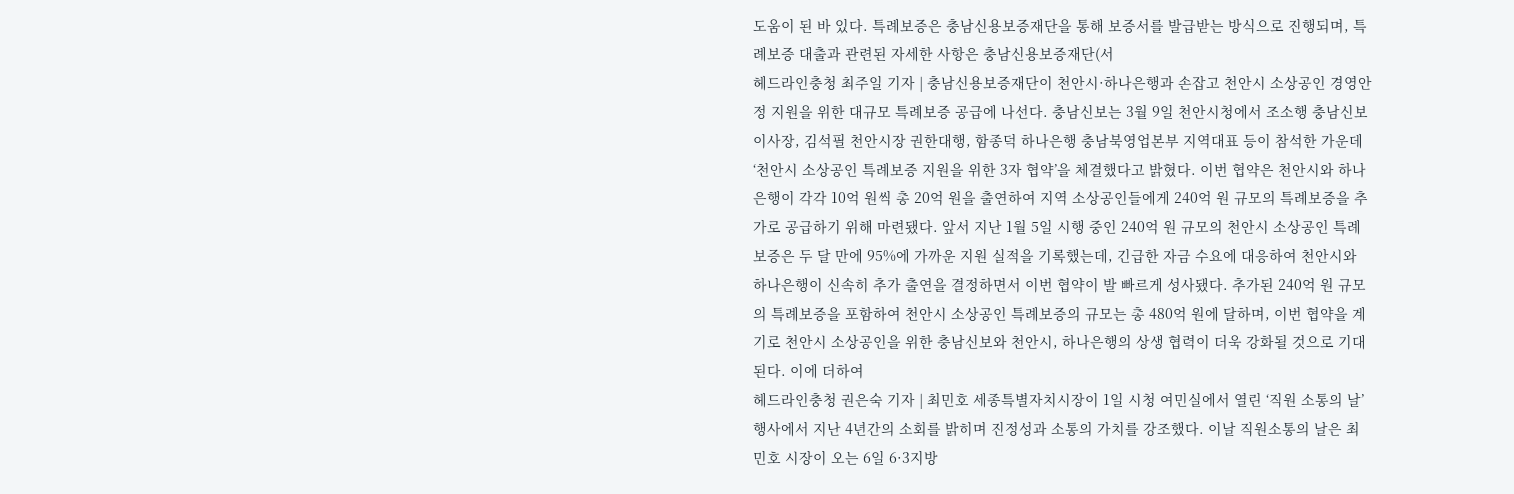도움이 된 바 있다. 특례보증은 충남신용보증재단을 통해 보증서를 발급받는 방식으로 진행되며, 특례보증 대출과 관련된 자세한 사항은 충남신용보증재단(서
헤드라인충청 최주일 기자 | 충남신용보증재단이 천안시·하나은행과 손잡고 천안시 소상공인 경영안정 지원을 위한 대규모 특례보증 공급에 나선다. 충남신보는 3월 9일 천안시청에서 조소행 충남신보 이사장, 김석필 천안시장 권한대행, 함종덕 하나은행 충남북영업본부 지역대표 등이 참석한 가운데 ‘천안시 소상공인 특례보증 지원을 위한 3자 협약’을 체결했다고 밝혔다. 이번 협약은 천안시와 하나은행이 각각 10억 원씩 총 20억 원을 출연하여 지역 소상공인들에게 240억 원 규모의 특례보증을 추가로 공급하기 위해 마련됐다. 앞서 지난 1월 5일 시행 중인 240억 원 규모의 천안시 소상공인 특례보증은 두 달 만에 95%에 가까운 지원 실적을 기록했는데, 긴급한 자금 수요에 대응하여 천안시와 하나은행이 신속히 추가 출연을 결정하면서 이번 협약이 발 빠르게 성사됐다. 추가된 240억 원 규모의 특례보증을 포함하여 천안시 소상공인 특례보증의 규모는 총 480억 원에 달하며, 이번 협약을 계기로 천안시 소상공인을 위한 충남신보와 천안시, 하나은행의 상생 협력이 더욱 강화될 것으로 기대된다. 이에 더하여
헤드라인충청 권은숙 기자 | 최민호 세종특별자치시장이 1일 시청 여민실에서 열린 ‘직원 소통의 날’ 행사에서 지난 4년간의 소회를 밝히며 진정성과 소통의 가치를 강조했다. 이날 직원소통의 날은 최민호 시장이 오는 6일 6·3지방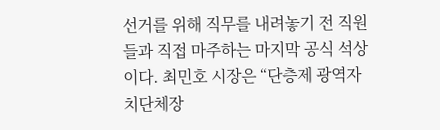선거를 위해 직무를 내려놓기 전 직원들과 직접 마주하는 마지막 공식 석상이다. 최민호 시장은 “단층제 광역자치단체장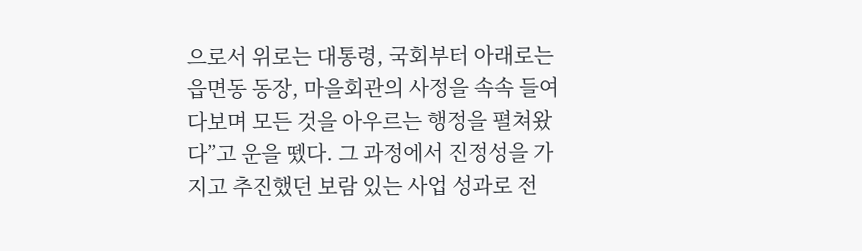으로서 위로는 대통령, 국회부터 아래로는 읍면동 동장, 마을회관의 사정을 속속 들여다보며 모든 것을 아우르는 행정을 펼쳐왔다”고 운을 뗐다. 그 과정에서 진정성을 가지고 추진했던 보람 있는 사업 성과로 전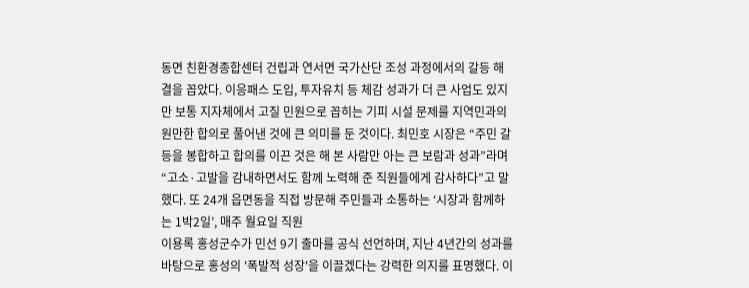동면 친환경종합센터 건립과 연서면 국가산단 조성 과정에서의 갈등 해결을 꼽았다. 이응패스 도입, 투자유치 등 체감 성과가 더 큰 사업도 있지만 보통 지자체에서 고질 민원으로 꼽히는 기피 시설 문제를 지역민과의 원만한 합의로 풀어낸 것에 큰 의미를 둔 것이다. 최민호 시장은 “주민 갈등을 봉합하고 합의를 이끈 것은 해 본 사람만 아는 큰 보람과 성과”라며 “고소·고발을 감내하면서도 함께 노력해 준 직원들에게 감사하다”고 말했다. 또 24개 읍면동을 직접 방문해 주민들과 소통하는 ‘시장과 함께하는 1박2일’, 매주 월요일 직원
이용록 홍성군수가 민선 9기 출마를 공식 선언하며, 지난 4년간의 성과를 바탕으로 홍성의 '폭발적 성장'을 이끌겠다는 강력한 의지를 표명했다. 이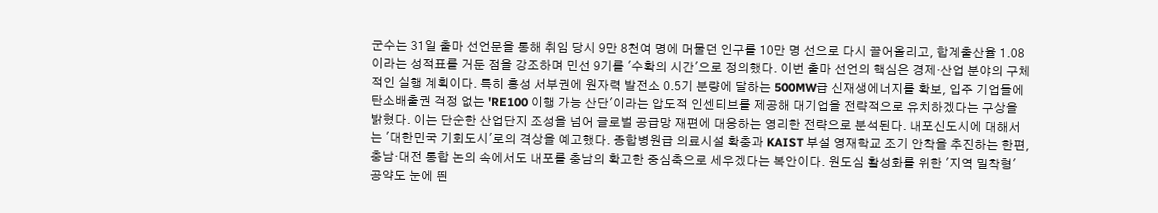군수는 31일 출마 선언문을 통해 취임 당시 9만 8천여 명에 머물던 인구를 10만 명 선으로 다시 끌어올리고, 합계출산율 1.08이라는 성적표를 거둔 점을 강조하며 민선 9기를 '수확의 시간'으로 정의했다. 이번 출마 선언의 핵심은 경제·산업 분야의 구체적인 실행 계획이다. 특히 홍성 서부권에 원자력 발전소 0.5기 분량에 달하는 500MW급 신재생에너지를 확보, 입주 기업들에 탄소배출권 걱정 없는 'RE100 이행 가능 산단'이라는 압도적 인센티브를 제공해 대기업을 전략적으로 유치하겠다는 구상을 밝혔다. 이는 단순한 산업단지 조성을 넘어 글로벌 공급망 재편에 대응하는 영리한 전략으로 분석된다. 내포신도시에 대해서는 '대한민국 기회도시'로의 격상을 예고했다. 종합병원급 의료시설 확충과 KAIST 부설 영재학교 조기 안착을 추진하는 한편, 충남·대전 통합 논의 속에서도 내포를 충남의 확고한 중심축으로 세우겠다는 복안이다. 원도심 활성화를 위한 '지역 밀착형' 공약도 눈에 띈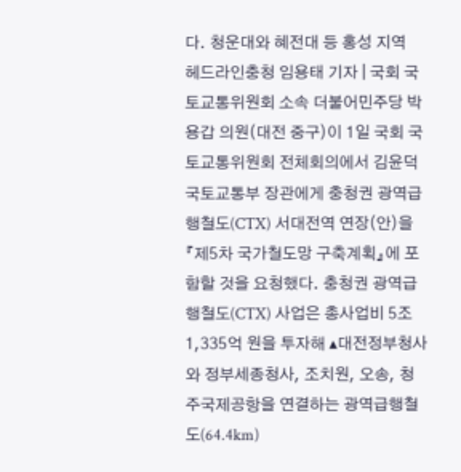다. 청운대와 혜전대 등 홍성 지역
헤드라인충청 임용태 기자 | 국회 국토교통위원회 소속 더불어민주당 박용갑 의원(대전 중구)이 1일 국회 국토교통위원회 전체회의에서 김윤덕 국토교통부 장관에게 충청권 광역급행철도(CTX) 서대전역 연장(안)을 『제5차 국가철도망 구축계획』에 포함할 것을 요청했다. 충청권 광역급행철도(CTX) 사업은 총사업비 5조 1,335억 원을 투자해 ▴대전정부청사와 정부세종청사, 조치원, 오송, 청주국제공항을 연결하는 광역급행철도(64.4km)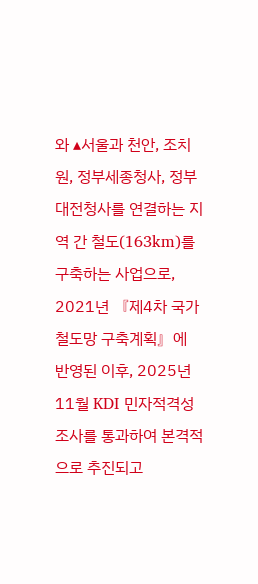와 ▴서울과 천안, 조치원, 정부세종청사, 정부대전청사를 연결하는 지역 간 철도(163km)를 구축하는 사업으로, 2021년 『제4차 국가철도망 구축계획』에 반영된 이후, 2025년 11월 KDI 민자적격성 조사를 통과하여 본격적으로 추진되고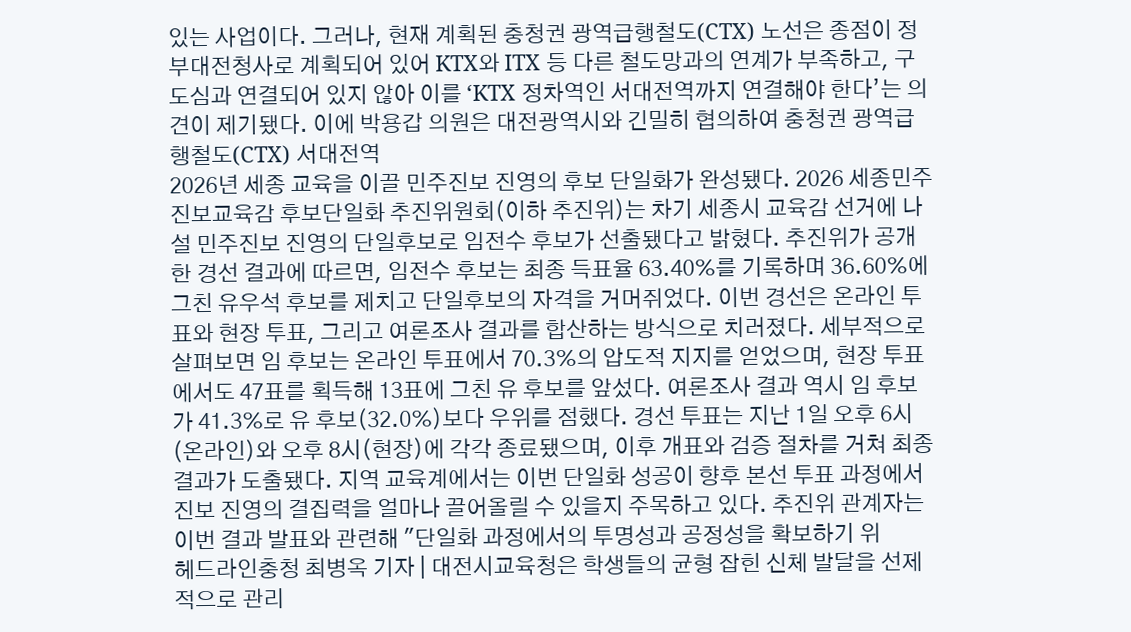있는 사업이다. 그러나, 현재 계획된 충청권 광역급행철도(CTX) 노선은 종점이 정부대전청사로 계획되어 있어 KTX와 ITX 등 다른 철도망과의 연계가 부족하고, 구도심과 연결되어 있지 않아 이를 ‘KTX 정차역인 서대전역까지 연결해야 한다’는 의견이 제기됐다. 이에 박용갑 의원은 대전광역시와 긴밀히 협의하여 충청권 광역급행철도(CTX) 서대전역
2026년 세종 교육을 이끌 민주진보 진영의 후보 단일화가 완성됐다. 2026 세종민주진보교육감 후보단일화 추진위원회(이하 추진위)는 차기 세종시 교육감 선거에 나설 민주진보 진영의 단일후보로 임전수 후보가 선출됐다고 밝혔다. 추진위가 공개한 경선 결과에 따르면, 임전수 후보는 최종 득표율 63.40%를 기록하며 36.60%에 그친 유우석 후보를 제치고 단일후보의 자격을 거머쥐었다. 이번 경선은 온라인 투표와 현장 투표, 그리고 여론조사 결과를 합산하는 방식으로 치러졌다. 세부적으로 살펴보면 임 후보는 온라인 투표에서 70.3%의 압도적 지지를 얻었으며, 현장 투표에서도 47표를 획득해 13표에 그친 유 후보를 앞섰다. 여론조사 결과 역시 임 후보가 41.3%로 유 후보(32.0%)보다 우위를 점했다. 경선 투표는 지난 1일 오후 6시(온라인)와 오후 8시(현장)에 각각 종료됐으며, 이후 개표와 검증 절차를 거쳐 최종 결과가 도출됐다. 지역 교육계에서는 이번 단일화 성공이 향후 본선 투표 과정에서 진보 진영의 결집력을 얼마나 끌어올릴 수 있을지 주목하고 있다. 추진위 관계자는 이번 결과 발표와 관련해 "단일화 과정에서의 투명성과 공정성을 확보하기 위
헤드라인충청 최병옥 기자 | 대전시교육청은 학생들의 균형 잡힌 신체 발달을 선제적으로 관리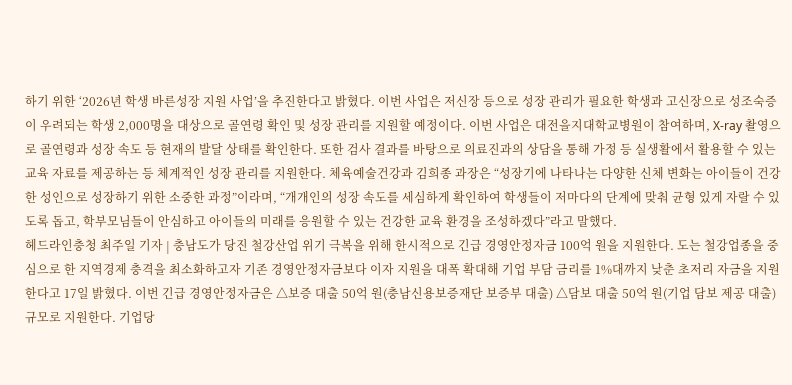하기 위한 ‘2026년 학생 바른성장 지원 사업’을 추진한다고 밝혔다. 이번 사업은 저신장 등으로 성장 관리가 필요한 학생과 고신장으로 성조숙증이 우려되는 학생 2,000명을 대상으로 골연령 확인 및 성장 관리를 지원할 예정이다. 이번 사업은 대전을지대학교병원이 참여하며, X-ray 촬영으로 골연령과 성장 속도 등 현재의 발달 상태를 확인한다. 또한 검사 결과를 바탕으로 의료진과의 상담을 통해 가정 등 실생활에서 활용할 수 있는 교육 자료를 제공하는 등 체계적인 성장 관리를 지원한다. 체육예술건강과 김희종 과장은 “성장기에 나타나는 다양한 신체 변화는 아이들이 건강한 성인으로 성장하기 위한 소중한 과정”이라며, “개개인의 성장 속도를 세심하게 확인하여 학생들이 저마다의 단계에 맞춰 균형 있게 자랄 수 있도록 돕고, 학부모님들이 안심하고 아이들의 미래를 응원할 수 있는 건강한 교육 환경을 조성하겠다”라고 말했다.
헤드라인충청 최주일 기자 | 충남도가 당진 철강산업 위기 극복을 위해 한시적으로 긴급 경영안정자금 100억 원을 지원한다. 도는 철강업종을 중심으로 한 지역경제 충격을 최소화하고자 기존 경영안정자금보다 이자 지원을 대폭 확대해 기업 부담 금리를 1%대까지 낮춘 초저리 자금을 지원한다고 17일 밝혔다. 이번 긴급 경영안정자금은 △보증 대출 50억 원(충남신용보증재단 보증부 대출) △담보 대출 50억 원(기업 담보 제공 대출) 규모로 지원한다. 기업당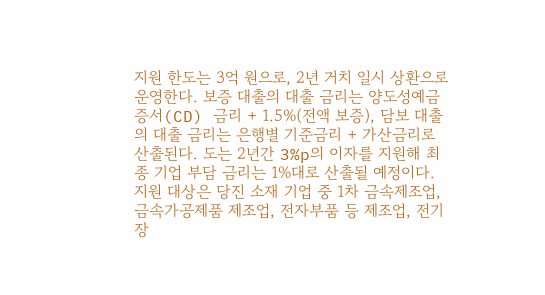지원 한도는 3억 원으로, 2년 거치 일시 상환으로 운영한다. 보증 대출의 대출 금리는 양도성예금증서(CD) 금리 + 1.5%(전액 보증), 담보 대출의 대출 금리는 은행별 기준금리 + 가산금리로 산출된다. 도는 2년간 3%p의 이자를 지원해 최종 기업 부담 금리는 1%대로 산출될 예정이다. 지원 대상은 당진 소재 기업 중 1차 금속제조업, 금속가공제품 제조업, 전자부품 등 제조업, 전기장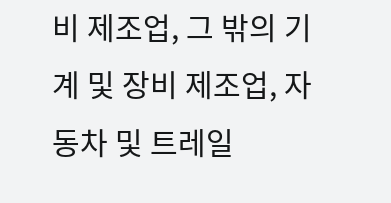비 제조업, 그 밖의 기계 및 장비 제조업, 자동차 및 트레일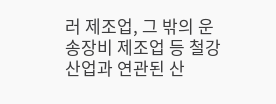러 제조업, 그 밖의 운송장비 제조업 등 철강산업과 연관된 산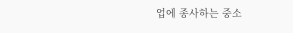업에 종사하는 중소